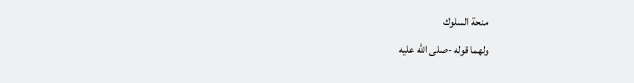منحة السلوك
ولهما قوله -صلى الله عليه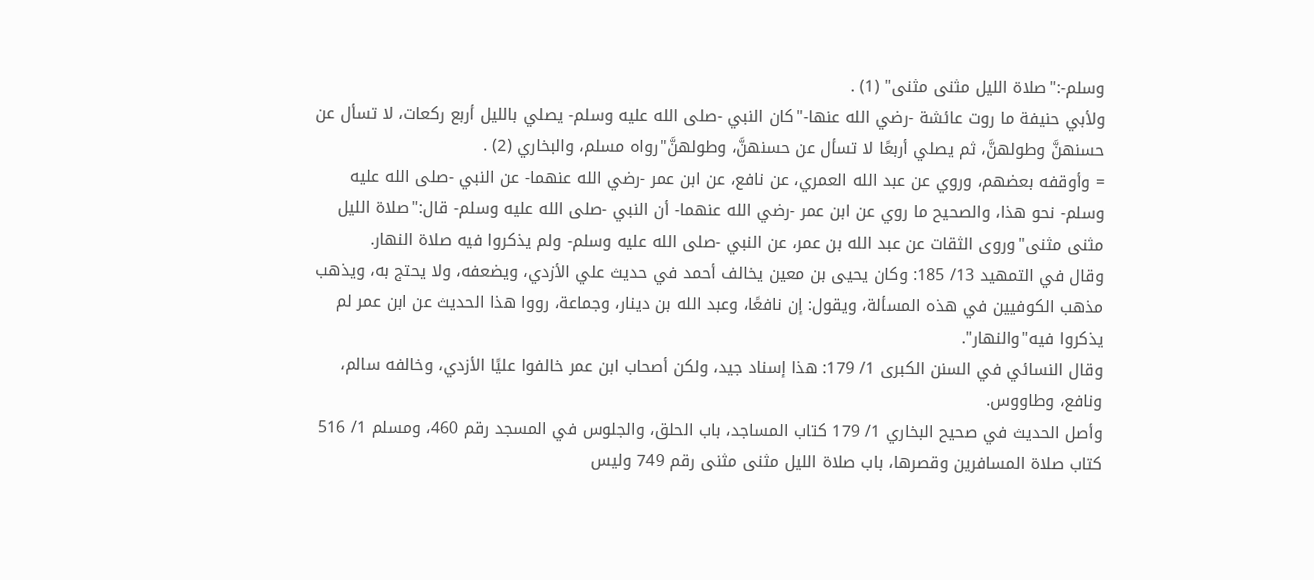وسلم-:"صلاة الليل مثنى مثنى" (1) .
ولأبي حنيفة ما روت عائشة -رضي الله عنها-"كان النبي -صلى الله عليه وسلم- يصلي بالليل أربع ركعات، لا تسأل عن حسنهنَّ وطولهنَّ، ثم يصلي أربعًا لا تسأل عن حسنهنَّ، وطولهنَّ"رواه مسلم، والبخاري (2) .
= وأوقفه بعضهم، وروي عن عبد الله العمري، عن نافع، عن ابن عمر -رضي الله عنهما- عن النبي -صلى الله عليه وسلم- نحو هذا، والصحيح ما روي عن ابن عمر -رضي الله عنهما- أن النبي -صلى الله عليه وسلم- قال:"صلاة الليل مثنى مثنى"وروى الثقات عن عبد الله بن عمر، عن النبي -صلى الله عليه وسلم- ولم يذكروا فيه صلاة النهار.
وقال في التمهيد 13/ 185: وكان يحيى بن معين يخالف أحمد في حديث علي الأزدي، ويضعفه، ولا يحتج به، ويذهب مذهب الكوفيين في هذه المسألة، ويقول: إن نافعًا، وعبد الله بن دينار، وجماعة، رووا هذا الحديث عن ابن عمر لم يذكروا فيه"والنهار".
وقال النسائي في السنن الكبرى 1/ 179: هذا إسناد جيد، ولكن أصحاب ابن عمر خالفوا عليًا الأزدي، وخالفه سالم، ونافع، وطاووس.
وأصل الحديث في صحيح البخاري 1/ 179 كتاب المساجد، باب الحلق، والجلوس في المسجد رقم 460، ومسلم 1/ 516 كتاب صلاة المسافرين وقصرها، باب صلاة الليل مثنى مثنى رقم 749 وليس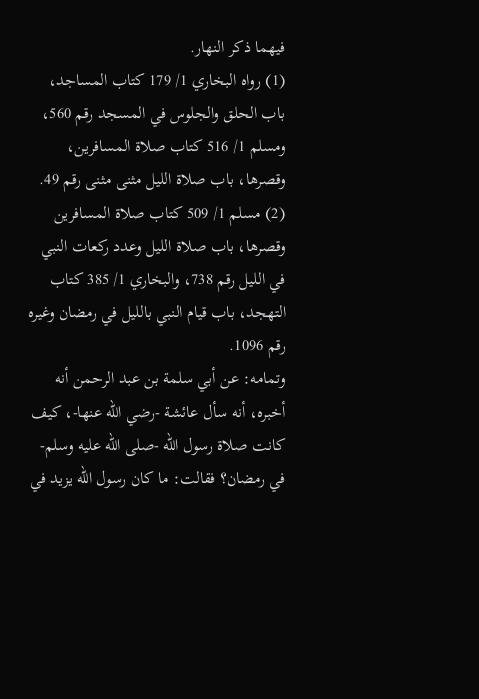فيهما ذكر النهار.
(1) رواه البخاري 1/ 179 كتاب المساجد، باب الحلق والجلوس في المسجد رقم 560، ومسلم 1/ 516 كتاب صلاة المسافرين، وقصرها، باب صلاة الليل مثنى مثنى رقم 49.
(2) مسلم 1/ 509 كتاب صلاة المسافرين وقصرها، باب صلاة الليل وعدد ركعات النبي في الليل رقم 738، والبخاري 1/ 385 كتاب التهجد، باب قيام النبي بالليل في رمضان وغيره رقم 1096.
وتمامه: عن أبي سلمة بن عبد الرحمن أنه أخبره، أنه سأل عائشة -رضي الله عنها-، كيف كانت صلاة رسول الله -صلى الله عليه وسلم- في رمضان؟ فقالت: ما كان رسول الله يزيد في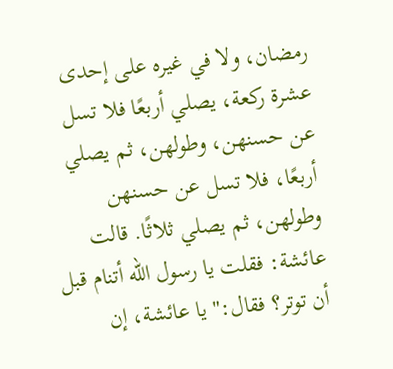رمضان، ولا في غيره على إحدى عشرة ركعة، يصلي أربعًا فلا تسل عن حسنهن، وطولهن، ثم يصلي أربعًا، فلا تسل عن حسنهن وطولهن، ثم يصلي ثلاثًا. قالت عائشة: فقلت يا رسول الله أتنام قبل أن توتر؟ فقال:"يا عائشة، إن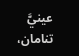عينيَّ تنامان،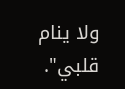ولا ينام قلبي".